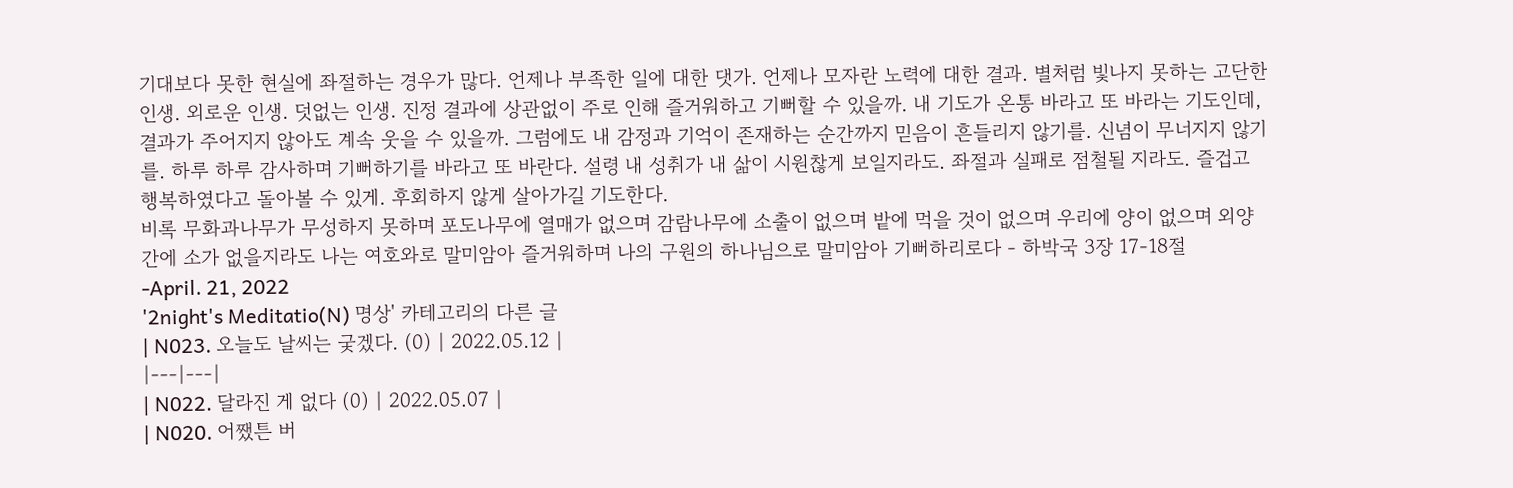기대보다 못한 현실에 좌절하는 경우가 많다. 언제나 부족한 일에 대한 댓가. 언제나 모자란 노력에 대한 결과. 별처럼 빛나지 못하는 고단한 인생. 외로운 인생. 덧없는 인생. 진정 결과에 상관없이 주로 인해 즐거워하고 기뻐할 수 있을까. 내 기도가 온통 바라고 또 바라는 기도인데, 결과가 주어지지 않아도 계속 웃을 수 있을까. 그럼에도 내 감정과 기억이 존재하는 순간까지 믿음이 흔들리지 않기를. 신념이 무너지지 않기를. 하루 하루 감사하며 기뻐하기를 바라고 또 바란다. 설령 내 성취가 내 삶이 시원찮게 보일지라도. 좌절과 실패로 점철될 지라도. 즐겁고 행복하였다고 돌아볼 수 있게. 후회하지 않게 살아가길 기도한다.
비록 무화과나무가 무성하지 못하며 포도나무에 열매가 없으며 감람나무에 소출이 없으며 밭에 먹을 것이 없으며 우리에 양이 없으며 외양간에 소가 없을지라도 나는 여호와로 말미암아 즐거워하며 나의 구원의 하나님으로 말미암아 기뻐하리로다 - 하박국 3장 17-18절
-April. 21, 2022
'2night's Meditatio(N) 명상' 카테고리의 다른 글
| N023. 오늘도 날씨는 궂겠다. (0) | 2022.05.12 |
|---|---|
| N022. 달라진 게 없다 (0) | 2022.05.07 |
| N020. 어쨌튼 버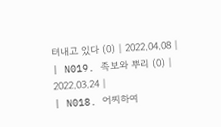텨내고 있다 (0) | 2022.04.08 |
| N019. 족보와 뿌리 (0) | 2022.03.24 |
| N018. 어찌하여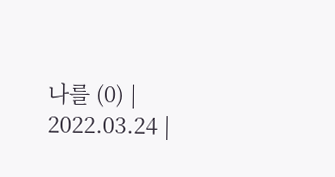나를 (0) | 2022.03.24 |